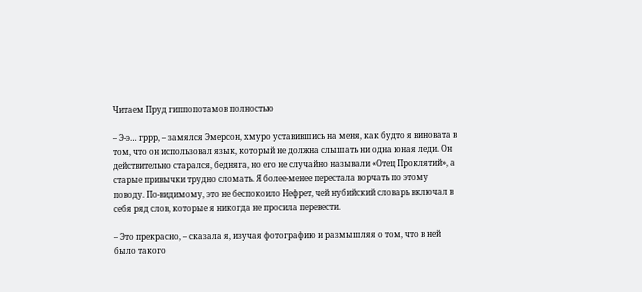Читаем Пруд гиппопотамов полностью

– Э-э… гррр, – замялся Эмерсон, хмуро уставившись на меня, как будто я виновата в том, что он использовал язык, который не должна слышать ни одна юная леди. Он действительно старался, бедняга, но его не случайно называли «Отец Проклятий», а старые привычки трудно сломать. Я более-менее перестала ворчать по этому поводу. По-видимому, это не беспокоило Нефрет, чей нубийский словарь включал в себя ряд слов, которые я никогда не просила перевести.

– Это прекрасно, – сказала я, изучая фотографию и размышляя о том, что в ней было такого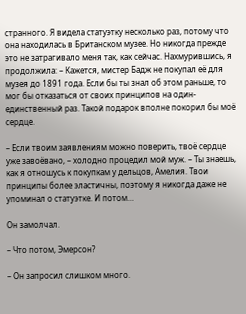странного. Я видела статуэтку несколько раз, потому что она находилась в Британском музее. Но никогда прежде это не затрагивало меня так, как сейчас. Нахмурившись, я продолжила: – Кажется, мистер Бадж не покупал её для музея до 1891 года. Если бы ты знал об этом раньше, то мог бы отказаться от своих принципов на один-единственный раз. Такой подарок вполне покорил бы моё сердце.

– Если твоим заявлениям можно поверить, твоё сердце уже завоёвано, – холодно процедил мой муж. – Ты знаешь, как я отношусь к покупкам у дельцов, Амелия. Твои принципы более эластичны, поэтому я никогда даже не упоминал о статуэтке. И потом…

Он замолчал.

– Что потом, Эмерсон?

– Он запросил слишком много.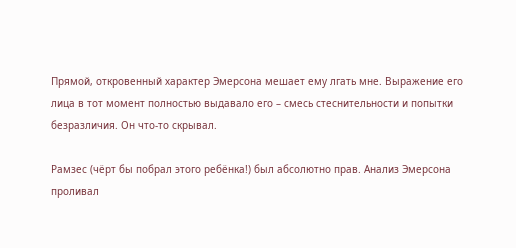Прямой, откровенный характер Эмерсона мешает ему лгать мне. Выражение его лица в тот момент полностью выдавало его – смесь стеснительности и попытки безразличия. Он что-то скрывал.

Рамзес (чёрт бы побрал этого ребёнка!) был абсолютно прав. Анализ Эмерсона проливал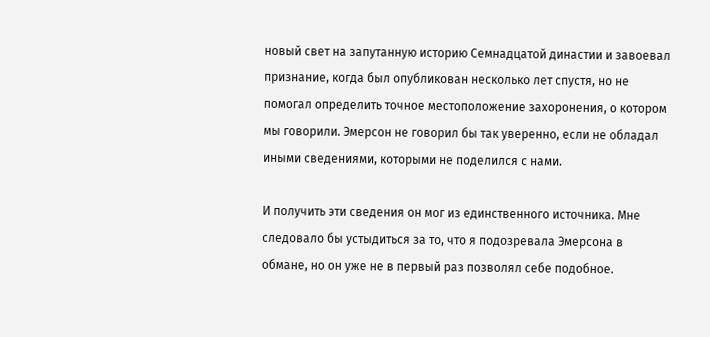новый свет на запутанную историю Семнадцатой династии и завоевал признание, когда был опубликован несколько лет спустя, но не помогал определить точное местоположение захоронения, о котором мы говорили. Эмерсон не говорил бы так уверенно, если не обладал иными сведениями, которыми не поделился с нами.

И получить эти сведения он мог из единственного источника. Мне следовало бы устыдиться за то, что я подозревала Эмерсона в обмане, но он уже не в первый раз позволял себе подобное.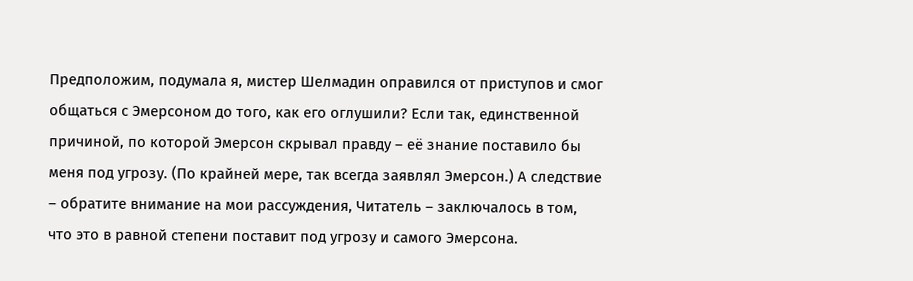Предположим, подумала я, мистер Шелмадин оправился от приступов и смог общаться с Эмерсоном до того, как его оглушили? Если так, единственной причиной, по которой Эмерсон скрывал правду – её знание поставило бы меня под угрозу. (По крайней мере, так всегда заявлял Эмерсон.) А следствие – обратите внимание на мои рассуждения, Читатель – заключалось в том, что это в равной степени поставит под угрозу и самого Эмерсона.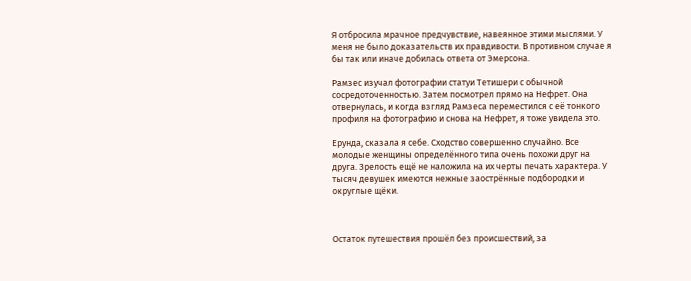Я отбросила мрачное предчувствие, навеянное этими мыслями. У меня не было доказательств их правдивости. В противном случае я бы так или иначе добилась ответа от Эмерсона.

Рамзес изучал фотографии статуи Тетишери с обычной сосредоточенностью. Затем посмотрел прямо на Нефрет. Она отвернулась, и когда взгляд Рамзеса переместился с её тонкого профиля на фотографию и снова на Нефрет, я тоже увидела это.

Ерунда, сказала я себе. Сходство совершенно случайно. Все молодые женщины определённого типа очень похожи друг на друга. Зрелость ещё не наложила на их черты печать характера. У тысяч девушек имеются нежные заострённые подбородки и округлые щёки.



Остаток путешествия прошёл без происшествий, за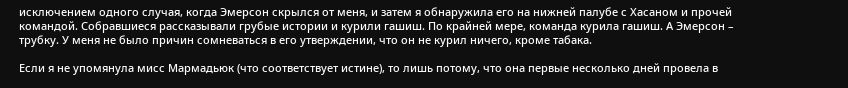исключением одного случая, когда Эмерсон скрылся от меня, и затем я обнаружила его на нижней палубе с Хасаном и прочей командой. Собравшиеся рассказывали грубые истории и курили гашиш. По крайней мере, команда курила гашиш. А Эмерсон – трубку. У меня не было причин сомневаться в его утверждении, что он не курил ничего, кроме табака.

Если я не упомянула мисс Мармадьюк (что соответствует истине), то лишь потому, что она первые несколько дней провела в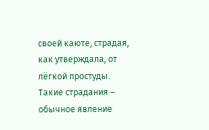своей каюте, страдая, как утверждала, от лёгкой простуды. Такие страдания – обычное явление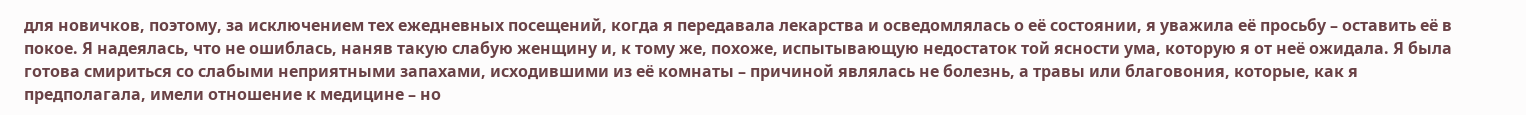для новичков, поэтому, за исключением тех ежедневных посещений, когда я передавала лекарства и осведомлялась о её состоянии, я уважила её просьбу – оставить её в покое. Я надеялась, что не ошиблась, наняв такую слабую женщину и, к тому же, похоже, испытывающую недостаток той ясности ума, которую я от неё ожидала. Я была готова смириться со слабыми неприятными запахами, исходившими из её комнаты – причиной являлась не болезнь, а травы или благовония, которые, как я предполагала, имели отношение к медицине – но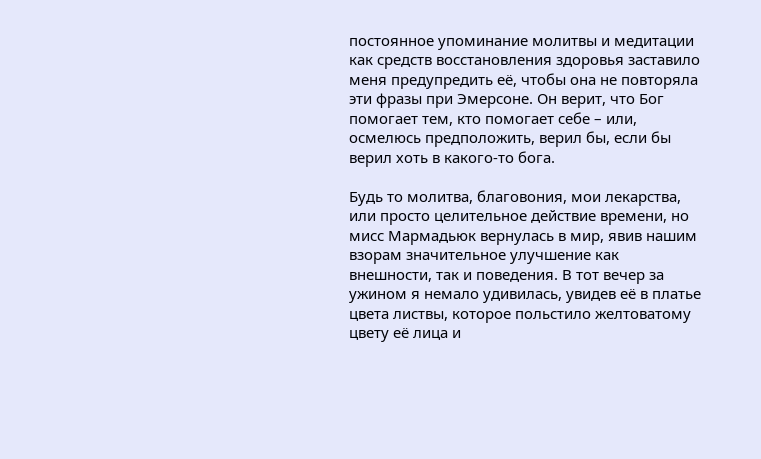постоянное упоминание молитвы и медитации как средств восстановления здоровья заставило меня предупредить её, чтобы она не повторяла эти фразы при Эмерсоне. Он верит, что Бог помогает тем, кто помогает себе – или, осмелюсь предположить, верил бы, если бы верил хоть в какого-то бога.

Будь то молитва, благовония, мои лекарства, или просто целительное действие времени, но мисс Мармадьюк вернулась в мир, явив нашим взорам значительное улучшение как внешности, так и поведения. В тот вечер за ужином я немало удивилась, увидев её в платье цвета листвы, которое польстило желтоватому цвету её лица и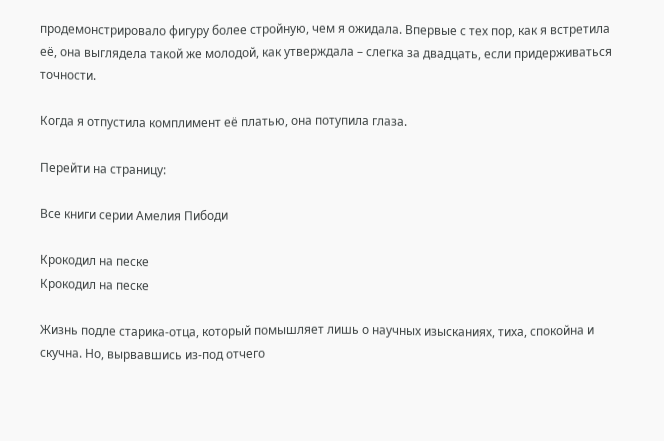продемонстрировало фигуру более стройную, чем я ожидала. Впервые с тех пор, как я встретила её, она выглядела такой же молодой, как утверждала – слегка за двадцать, если придерживаться точности.

Когда я отпустила комплимент её платью, она потупила глаза.

Перейти на страницу:

Все книги серии Амелия Пибоди

Крокодил на песке
Крокодил на песке

Жизнь подле старика-отца, который помышляет лишь о научных изысканиях, тиха, спокойна и скучна. Но, вырвавшись из-под отчего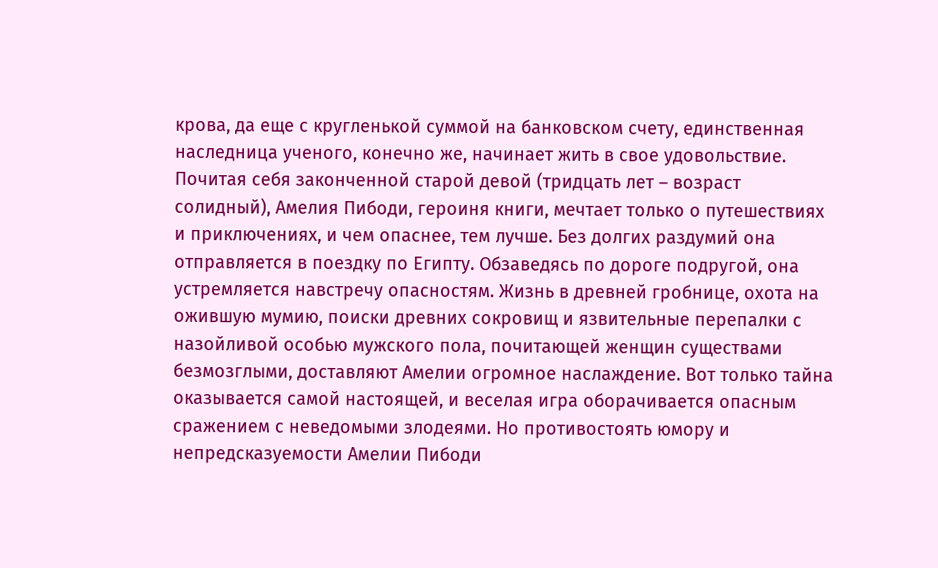крова, да еще с кругленькой суммой на банковском счету, единственная наследница ученого, конечно же, начинает жить в свое удовольствие. Почитая себя законченной старой девой (тридцать лет – возраст солидный), Амелия Пибоди, героиня книги, мечтает только о путешествиях и приключениях, и чем опаснее, тем лучше. Без долгих раздумий она отправляется в поездку по Египту. Обзаведясь по дороге подругой, она устремляется навстречу опасностям. Жизнь в древней гробнице, охота на ожившую мумию, поиски древних сокровищ и язвительные перепалки с назойливой особью мужского пола, почитающей женщин существами безмозглыми, доставляют Амелии огромное наслаждение. Вот только тайна оказывается самой настоящей, и веселая игра оборачивается опасным сражением с неведомыми злодеями. Но противостоять юмору и непредсказуемости Амелии Пибоди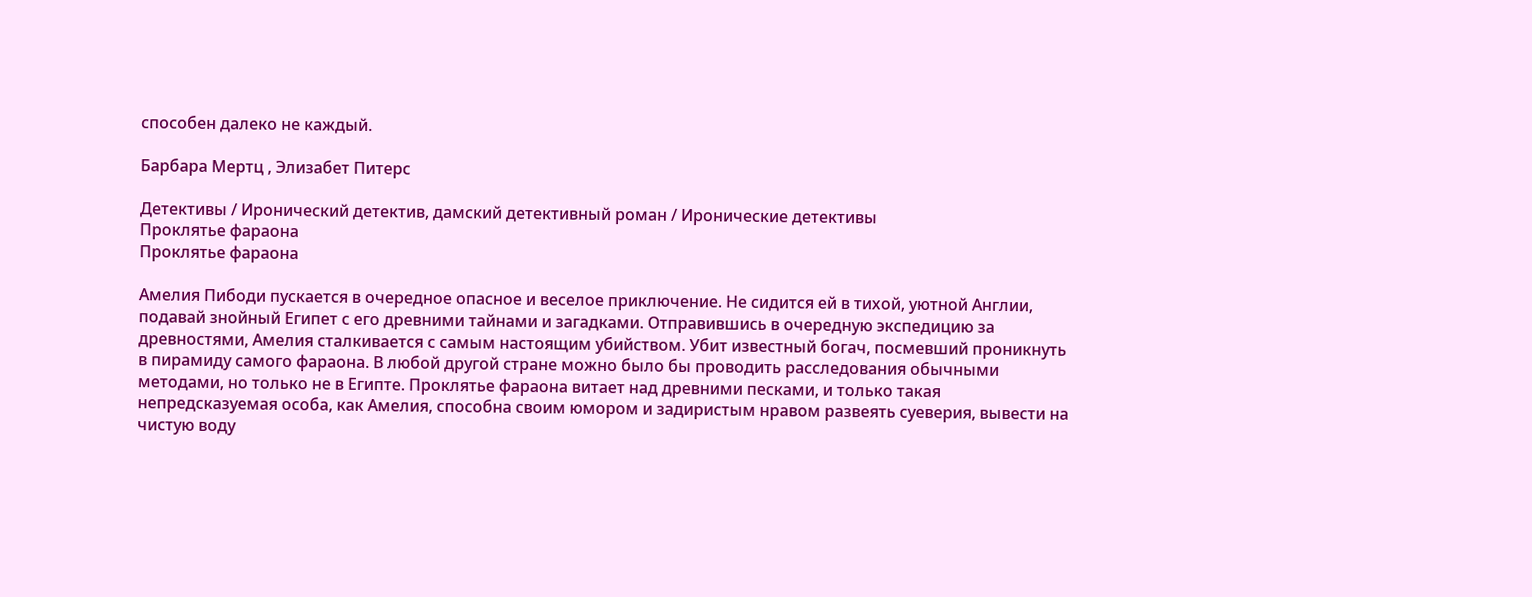способен далеко не каждый.

Барбара Мертц , Элизабет Питерс

Детективы / Иронический детектив, дамский детективный роман / Иронические детективы
Проклятье фараона
Проклятье фараона

Амелия Пибоди пускается в очередное опасное и веселое приключение. Не сидится ей в тихой, уютной Англии, подавай знойный Египет с его древними тайнами и загадками. Отправившись в очередную экспедицию за древностями, Амелия сталкивается с самым настоящим убийством. Убит известный богач, посмевший проникнуть в пирамиду самого фараона. В любой другой стране можно было бы проводить расследования обычными методами, но только не в Египте. Проклятье фараона витает над древними песками, и только такая непредсказуемая особа, как Амелия, способна своим юмором и задиристым нравом развеять суеверия, вывести на чистую воду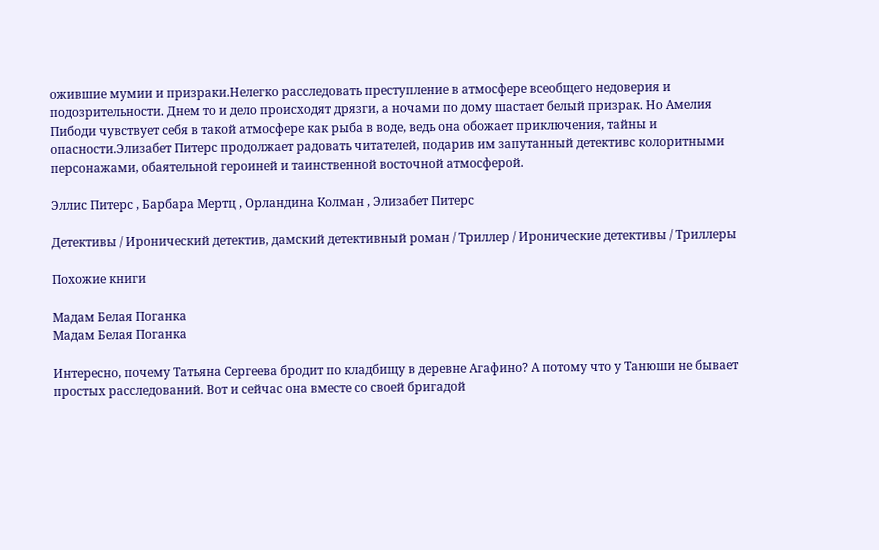ожившие мумии и призраки.Нелегко расследовать преступление в атмосфере всеобщего недоверия и подозрительности. Днем то и дело происходят дрязги, а ночами по дому шастает белый призрак. Но Амелия Пибоди чувствует себя в такой атмосфере как рыба в воде, ведь она обожает приключения, тайны и опасности.Элизабет Питерс продолжает радовать читателей, подарив им запутанный детективс колоритными персонажами, обаятельной героиней и таинственной восточной атмосферой.

Эллис Питерс , Барбара Мертц , Орландина Колман , Элизабет Питерс

Детективы / Иронический детектив, дамский детективный роман / Триллер / Иронические детективы / Триллеры

Похожие книги

Мадам Белая Поганка
Мадам Белая Поганка

Интересно, почему Татьяна Сергеева бродит по кладбищу в деревне Агафино? А потому что у Танюши не бывает простых расследований. Вот и сейчас она вместе со своей бригадой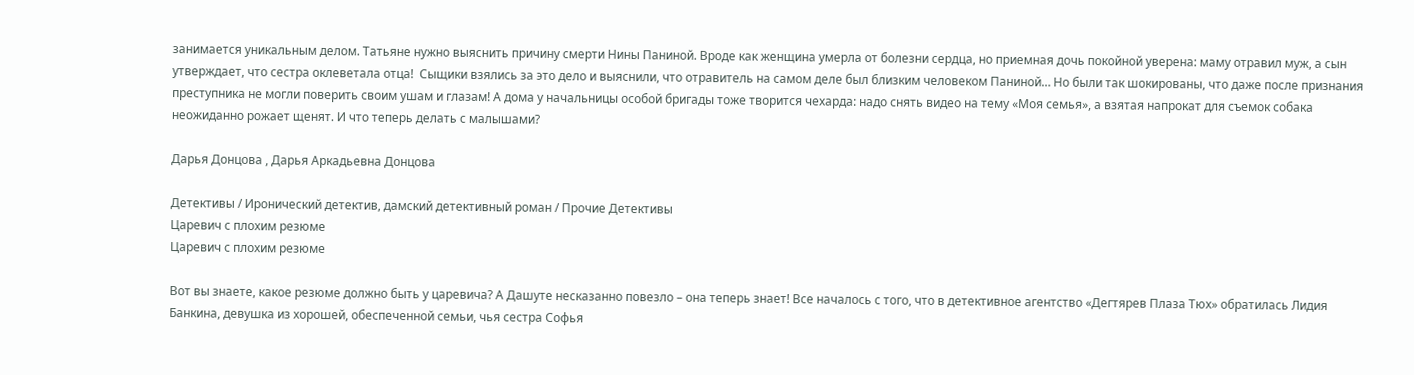занимается уникальным делом. Татьяне нужно выяснить причину смерти Нины Паниной. Вроде как женщина умерла от болезни сердца, но приемная дочь покойной уверена: маму отравил муж, а сын утверждает, что сестра оклеветала отца!  Сыщики взялись за это дело и выяснили, что отравитель на самом деле был близким человеком Паниной… Но были так шокированы, что даже после признания преступника не могли поверить своим ушам и глазам! А дома у начальницы особой бригады тоже творится чехарда: надо снять видео на тему «Моя семья», а взятая напрокат для съемок собака неожиданно рожает щенят. И что теперь делать с малышами?

Дарья Донцова , Дарья Аркадьевна Донцова

Детективы / Иронический детектив, дамский детективный роман / Прочие Детективы
Царевич с плохим резюме
Царевич с плохим резюме

Вот вы знаете, какое резюме должно быть у царевича? А Дашуте несказанно повезло – она теперь знает! Все началось с того, что в детективное агентство «Дегтярев Плаза Тюх» обратилась Лидия Банкина, девушка из хорошей, обеспеченной семьи, чья сестра Софья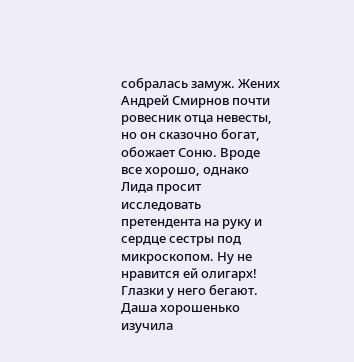собралась замуж. Жених Андрей Смирнов почти ровесник отца невесты, но он сказочно богат, обожает Соню. Вроде все хорошо, однако Лида просит исследовать претендента на руку и сердце сестры под микроскопом. Ну не нравится ей олигарх! Глазки у него бегают. Даша хорошенько изучила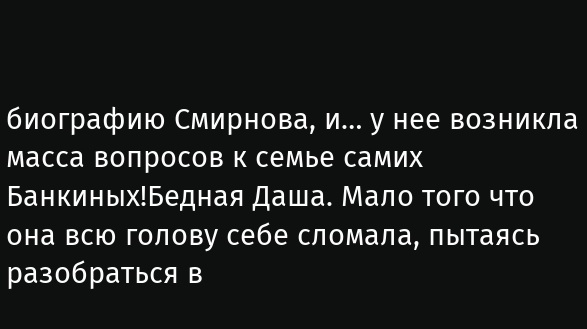биографию Смирнова, и… у нее возникла масса вопросов к семье самих Банкиных!Бедная Даша. Мало того что она всю голову себе сломала, пытаясь разобраться в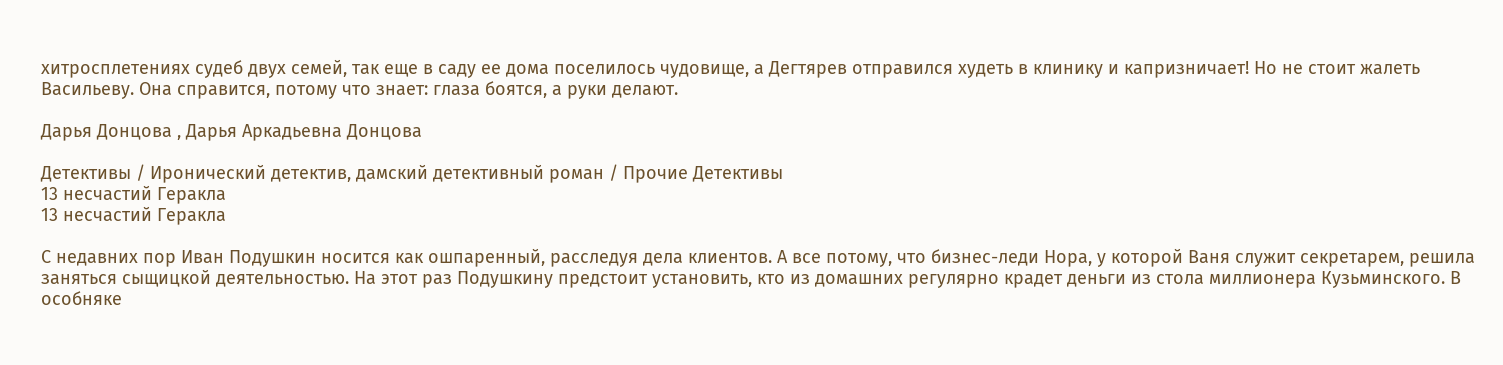хитросплетениях судеб двух семей, так еще в саду ее дома поселилось чудовище, а Дегтярев отправился худеть в клинику и капризничает! Но не стоит жалеть Васильеву. Она справится, потому что знает: глаза боятся, а руки делают.

Дарья Донцова , Дарья Аркадьевна Донцова

Детективы / Иронический детектив, дамский детективный роман / Прочие Детективы
13 несчастий Геракла
13 несчастий Геракла

С недавних пор Иван Подушкин носится как ошпаренный, расследуя дела клиентов. А все потому, что бизнес-леди Нора, у которой Ваня служит секретарем, решила заняться сыщицкой деятельностью. На этот раз Подушкину предстоит установить, кто из домашних регулярно крадет деньги из стола миллионера Кузьминского. В особняке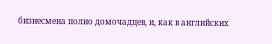бизнесмена полно домочадцев, и, как в английских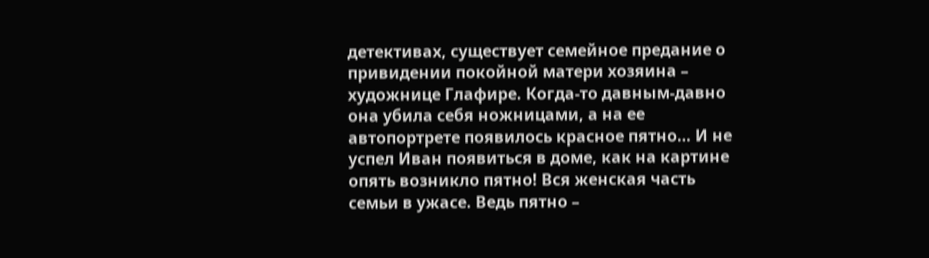детективах, существует семейное предание о привидении покойной матери хозяина – художнице Глафире. Когда-то давным-давно она убила себя ножницами, а на ее автопортрете появилось красное пятно… И не успел Иван появиться в доме, как на картине опять возникло пятно! Вся женская часть семьи в ужасе. Ведь пятно –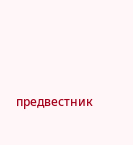предвестник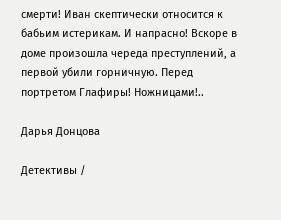смерти! Иван скептически относится к бабьим истерикам. И напрасно! Вскоре в доме произошла череда преступлений, а первой убили горничную. Перед портретом Глафиры! Ножницами!..

Дарья Донцова

Детективы /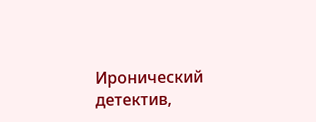Иронический детектив,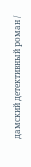дамский детективный роман /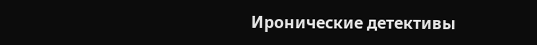Иронические детективы